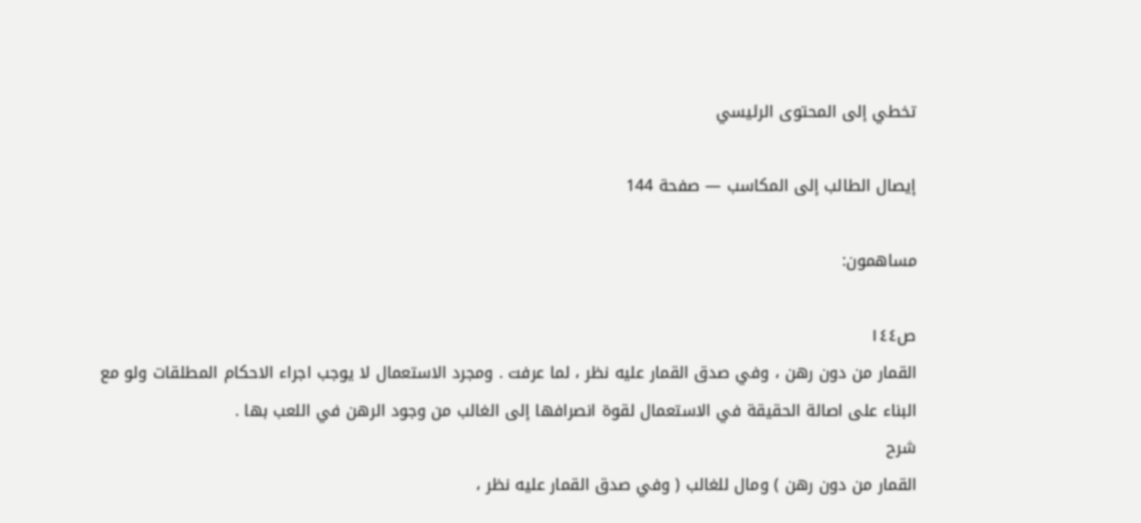تخطي إلى المحتوى الرئيسي

إيصال الطالب إلى المكاسب — صفحة 144

مساهمون:

ص١٤٤
القمار من دون رهن ، وفي صدق القمار عليه نظر ، لما عرفت . ومجرد الاستعمال لا يوجب اجراء الاحكام المطلقات ولو مع البناء على اصالة الحقيقة في الاستعمال لقوة انصرافها إلى الغالب من وجود الرهن في اللعب بها .
شرح
القمار من دون رهن ) ومال للغالب ( وفي صدق القمار عليه نظر ،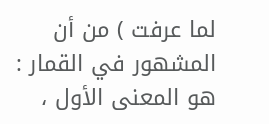لما عرفت ) من أن المشهور في القمار : هو المعنى الأول ،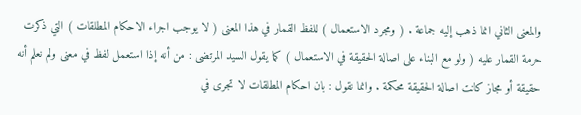والمعنى الثاني انما ذهب إليه جماعة . ( ومجرد الاستعمال ) للفظ القمار في هذا المعنى ( لا يوجب اجراء الاحكام المطلقات ) التي ذكرت حرمة القمار عليه ( ولو مع البناء على اصالة الحقيقة في الاستعمال ) كما يقول السيد المرتضى : من أنه إذا استعمل لفظ في معنى ولم نعلم أنه حقيقة أو مجاز كانت اصالة الحقيقة محكمة . وانما نقول : بان احكام المطلقات لا تجرى في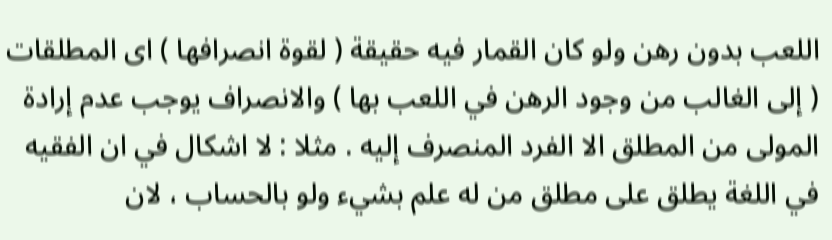اللعب بدون رهن ولو كان القمار فيه حقيقة ( لقوة انصرافها ) اى المطلقات ( إلى الغالب من وجود الرهن في اللعب بها ) والانصراف يوجب عدم إرادة المولى من المطلق الا الفرد المنصرف إليه . مثلا : لا اشكال في ان الفقيه في اللغة يطلق على مطلق من له علم بشيء ولو بالحساب ، لان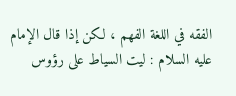الفقه في اللغة الفهم ، لكن إذا قال الإمام عليه السلام : ليت السياط على رؤوس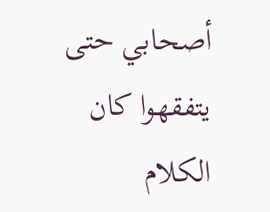أصحابي حتى يتفقهوا كان الكلام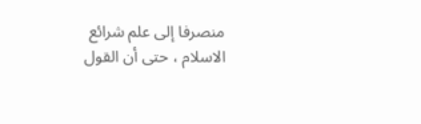منصرفا إلى علم شرائع الاسلام ، حتى أن القول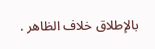بالإطلاق خلاف الظاهر .